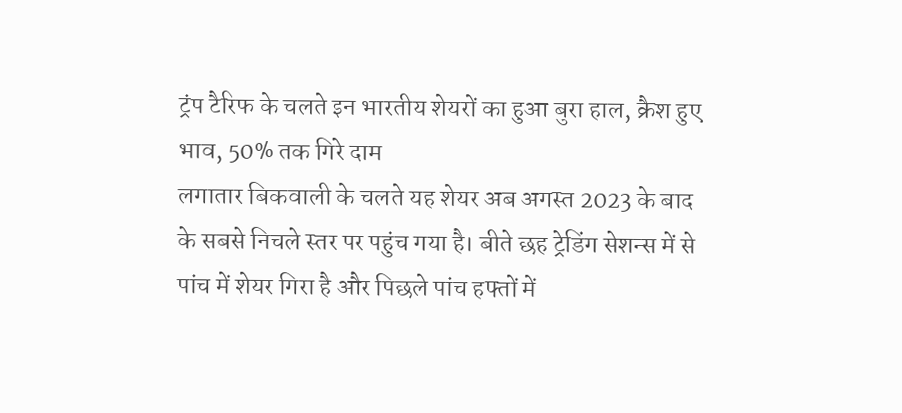ट्रंप टैरिफ के चलते इन भारतीय शेयरों का हुआ बुरा हाल, क्रैश हुए भाव, 50% तक गिरे दाम
लगातार बिकवाली के चलते यह शेयर अब अगस्त 2023 के बाद के सबसे निचले स्तर पर पहुंच गया है। बीते छह ट्रेडिंग सेशन्स में से पांच में शेयर गिरा है और पिछले पांच हफ्तों में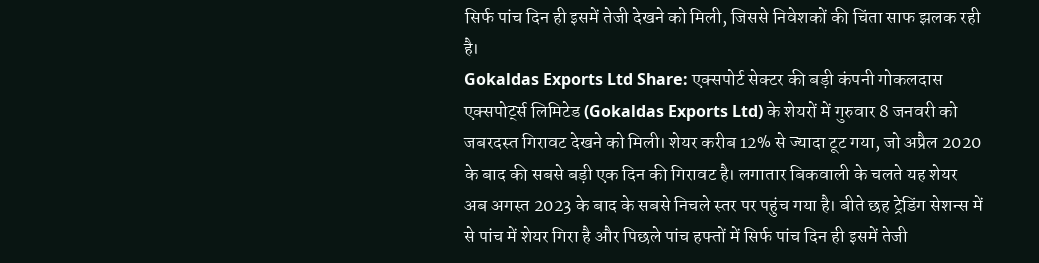सिर्फ पांच दिन ही इसमें तेजी देखने को मिली, जिससे निवेशकों की चिंता साफ झलक रही है।
Gokaldas Exports Ltd Share: एक्सपोर्ट सेक्टर की बड़ी कंपनी गोकलदास एक्सपोर्ट्स लिमिटेड (Gokaldas Exports Ltd) के शेयरों में गुरुवार 8 जनवरी को जबरदस्त गिरावट देखने को मिली। शेयर करीब 12% से ज्यादा टूट गया, जो अप्रैल 2020 के बाद की सबसे बड़ी एक दिन की गिरावट है। लगातार बिकवाली के चलते यह शेयर अब अगस्त 2023 के बाद के सबसे निचले स्तर पर पहुंच गया है। बीते छह ट्रेडिंग सेशन्स में से पांच में शेयर गिरा है और पिछले पांच हफ्तों में सिर्फ पांच दिन ही इसमें तेजी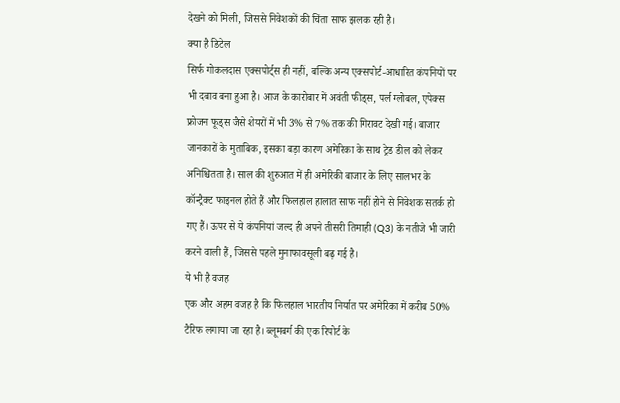देखने को मिली, जिससे निवेशकों की चिंता साफ झलक रही है।
क्या है डिटेल
सिर्फ गोकलदास एक्सपोर्ट्स ही नहीं, बल्कि अन्य एक्सपोर्ट-आधारित कंपनियों पर भी दबाव बना हुआ है। आज के कारोबार में अवंती फीड्स, पर्ल ग्लोबल, एपेक्स फ्रोजन फूड्स जैसे शेयरों में भी 3% से 7% तक की गिरावट देखी गई। बाजार जानकारों के मुताबिक, इसका बड़ा कारण अमेरिका के साथ ट्रेड डील को लेकर अनिश्चितता है। साल की शुरुआत में ही अमेरिकी बाजार के लिए सालभर के कॉन्ट्रैक्ट फाइनल होते हैं और फिलहाल हालात साफ नहीं होने से निवेशक सतर्क हो गए हैं। ऊपर से ये कंपनियां जल्द ही अपने तीसरी तिमाही (Q3) के नतीजे भी जारी करने वाली हैं, जिससे पहले मुनाफावसूली बढ़ गई है।
ये भी है वजह
एक और अहम वजह है कि फिलहाल भारतीय निर्यात पर अमेरिका में करीब 50% टैरिफ लगाया जा रहा है। ब्लूमबर्ग की एक रिपोर्ट के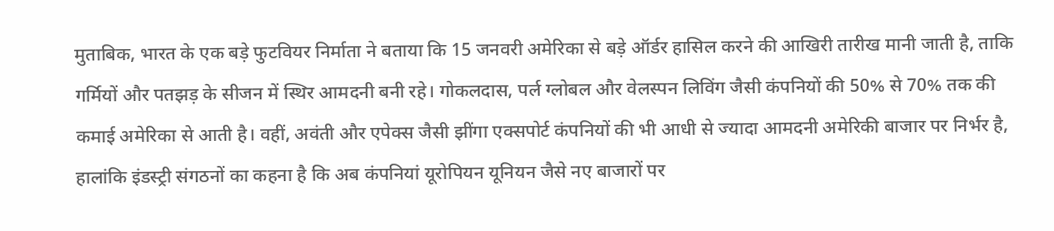मुताबिक, भारत के एक बड़े फुटवियर निर्माता ने बताया कि 15 जनवरी अमेरिका से बड़े ऑर्डर हासिल करने की आखिरी तारीख मानी जाती है, ताकि गर्मियों और पतझड़ के सीजन में स्थिर आमदनी बनी रहे। गोकलदास, पर्ल ग्लोबल और वेलस्पन लिविंग जैसी कंपनियों की 50% से 70% तक की कमाई अमेरिका से आती है। वहीं, अवंती और एपेक्स जैसी झींगा एक्सपोर्ट कंपनियों की भी आधी से ज्यादा आमदनी अमेरिकी बाजार पर निर्भर है, हालांकि इंडस्ट्री संगठनों का कहना है कि अब कंपनियां यूरोपियन यूनियन जैसे नए बाजारों पर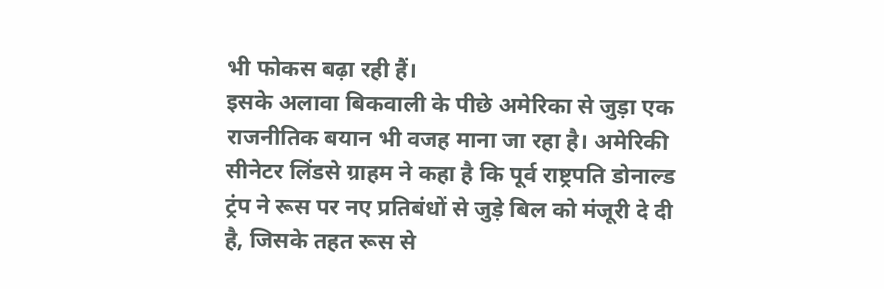भी फोकस बढ़ा रही हैं।
इसके अलावा बिकवाली के पीछे अमेरिका से जुड़ा एक राजनीतिक बयान भी वजह माना जा रहा है। अमेरिकी सीनेटर लिंडसे ग्राहम ने कहा है कि पूर्व राष्ट्रपति डोनाल्ड ट्रंप ने रूस पर नए प्रतिबंधों से जुड़े बिल को मंजूरी दे दी है, जिसके तहत रूस से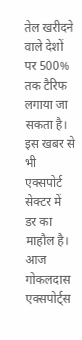तेल खरीदने वाले देशों पर 500% तक टैरिफ लगाया जा सकता है। इस खबर से भी एक्सपोर्ट सेक्टर में डर का माहौल है। आज गोकलदास एक्सपोर्ट्स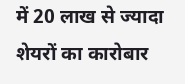में 20 लाख से ज्यादा शेयरों का कारोबार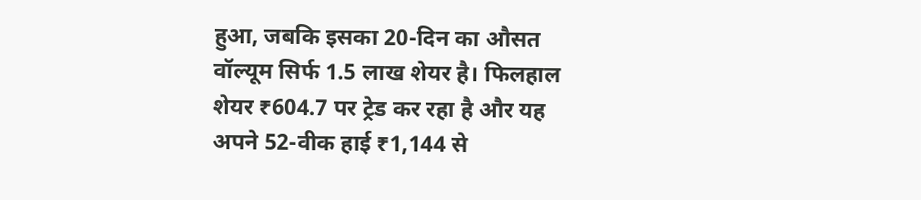हुआ, जबकि इसका 20-दिन का औसत वॉल्यूम सिर्फ 1.5 लाख शेयर है। फिलहाल शेयर ₹604.7 पर ट्रेड कर रहा है और यह अपने 52-वीक हाई ₹1,144 से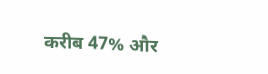करीब 47% और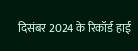दिसंबर 2024 के रिकॉर्ड हाई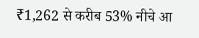₹1,262 से करीब 53% नीचे आ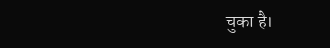चुका है।